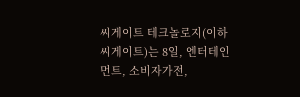씨게이트 테크놀로지(이하 씨게이트)는 8일, 엔터테인먼트, 소비자가전,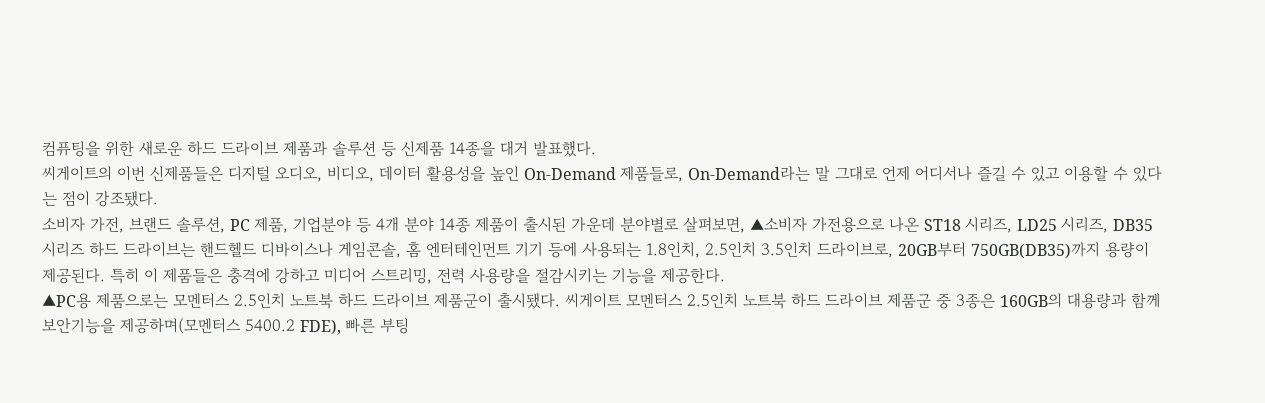컴퓨팅을 위한 새로운 하드 드라이브 제품과 솔루션 등 신제품 14종을 대거 발표했다.
씨게이트의 이번 신제품들은 디지털 오디오, 비디오, 데이터 활용성을 높인 On-Demand 제품들로, On-Demand라는 말 그대로 언제 어디서나 즐길 수 있고 이용할 수 있다는 점이 강조됐다.
소비자 가전, 브랜드 솔루션, PC 제품, 기업분야 등 4개 분야 14종 제품이 출시된 가운데 분야별로 살펴보면, ▲소비자 가전용으로 나온 ST18 시리즈, LD25 시리즈, DB35 시리즈 하드 드라이브는 핸드헬드 디바이스나 게임콘솔, 홈 엔터테인먼트 기기 등에 사용되는 1.8인치, 2.5인치 3.5인치 드라이브로, 20GB부터 750GB(DB35)까지 용량이 제공된다. 특히 이 제품들은 충격에 강하고 미디어 스트리밍, 전력 사용량을 절감시키는 기능을 제공한다.
▲PC용 제품으로는 모멘터스 2.5인치 노트북 하드 드라이브 제품군이 출시됐다. 씨게이트 모멘터스 2.5인치 노트북 하드 드라이브 제품군 중 3종은 160GB의 대용량과 함께 보안기능을 제공하며(모멘터스 5400.2 FDE), 빠른 부팅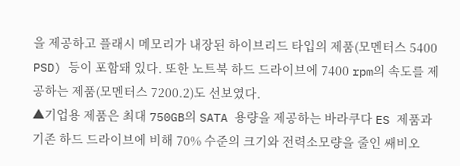을 제공하고 플래시 메모리가 내장된 하이브리드 타입의 제품(모멘터스 5400 PSD) 등이 포함돼 있다. 또한 노트북 하드 드라이브에 7400 rpm의 속도를 제공하는 제품(모멘터스 7200.2)도 선보였다.
▲기업용 제품은 최대 750GB의 SATA 용량을 제공하는 바라쿠다 ES 제품과 기존 하드 드라이브에 비해 70% 수준의 크기와 전력소모량을 줄인 쌔비오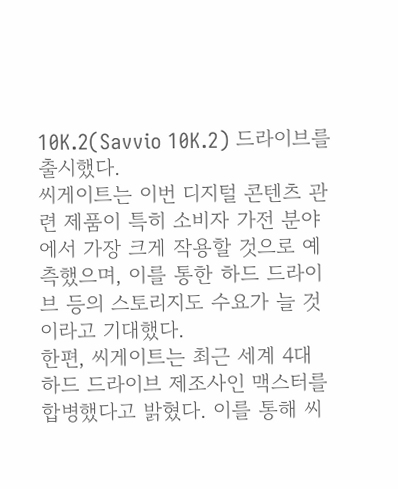10K.2(Savvio 10K.2) 드라이브를 출시했다.
씨게이트는 이번 디지털 콘텐츠 관련 제품이 특히 소비자 가전 분야에서 가장 크게 작용할 것으로 예측했으며, 이를 통한 하드 드라이브 등의 스토리지도 수요가 늘 것이라고 기대했다.
한편, 씨게이트는 최근 세계 4대 하드 드라이브 제조사인 맥스터를 합병했다고 밝혔다. 이를 통해 씨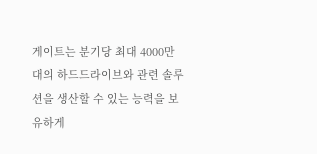게이트는 분기당 최대 4000만 대의 하드드라이브와 관련 솔루션을 생산할 수 있는 능력을 보유하게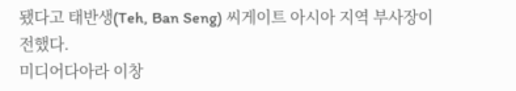됐다고 태반생(Teh, Ban Seng) 씨게이트 아시아 지역 부사장이 전했다.
미디어다아라 이창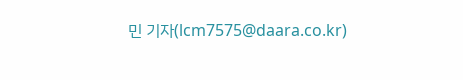민 기자(lcm7575@daara.co.kr)